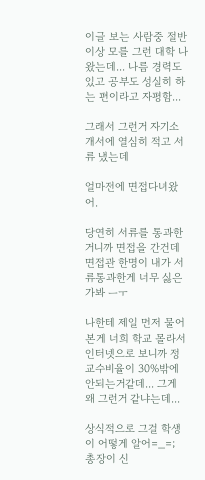이글 보는 사람중 절반이상 모를 그런 대학 나왔는데... 나름 경력도 있고 공부도 성실히 하는 편이라고 자평함...

그래서 그런거 자기소개서에 열심히 적고 서류 냈는데

얼마전에 면접다녀왔어.

당연히 서류를 통과한거니까 면접을 간건데 면접관 한명이 내가 서류통과한게 너무 싫은가봐 ㅡㅜ

나한테 제일 먼저 물어본게 너희 학교 몰라서 인터넷으로 보니까 정교수비율이 30%밖에 안되는거같데... 그게 왜 그런거 같냐는데...

상식적으로 그걸 학생이 어떻게 알어=_=; 총장이 신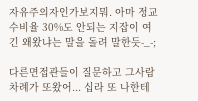자유주의자인가보지뭐. 아마 정교수비율 30%도 안되는 지잡이 여긴 왜왔냐는 말을 돌려 말한듯-_-;

다른면접관들이 질문하고 그사람차례가 또왔어... 십라 또 나한테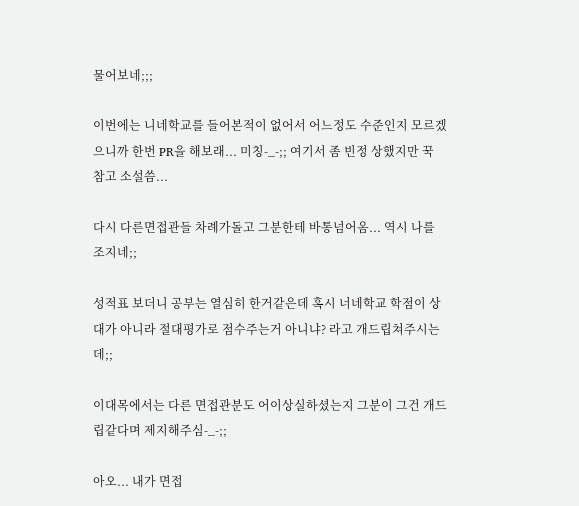물어보네;;;

이번에는 니네학교를 들어본적이 없어서 어느정도 수준인지 모르겠으니까 한번 PR을 해보래... 미칭-_-;; 여기서 좀 빈정 상했지만 꾹 참고 소설씀...

다시 다른면접관들 차례가돌고 그분한테 바통넘어옴... 역시 나를 조지네;;

성적표 보더니 공부는 열심히 한거같은데 혹시 너네학교 학점이 상대가 아니라 절대평가로 점수주는거 아니냐? 라고 개드립쳐주시는데;;

이대목에서는 다른 면접관분도 어이상실하셨는지 그분이 그건 개드립같다며 제지해주심-_-;;

아오... 내가 면접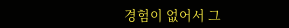경험이 없어서 그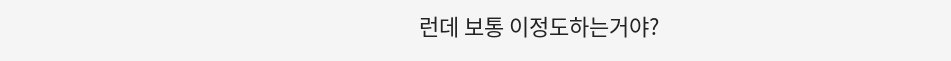런데 보통 이정도하는거야?